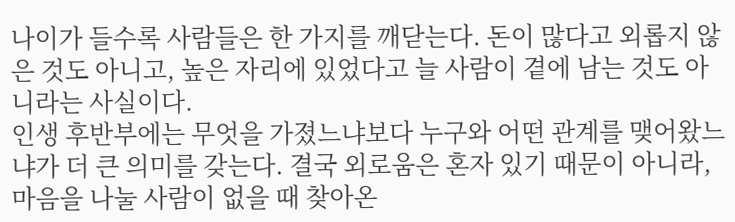나이가 들수록 사람들은 한 가지를 깨닫는다. 돈이 많다고 외롭지 않은 것도 아니고, 높은 자리에 있었다고 늘 사람이 곁에 남는 것도 아니라는 사실이다.
인생 후반부에는 무엇을 가졌느냐보다 누구와 어떤 관계를 맺어왔느냐가 더 큰 의미를 갖는다. 결국 외로움은 혼자 있기 때문이 아니라, 마음을 나눌 사람이 없을 때 찾아온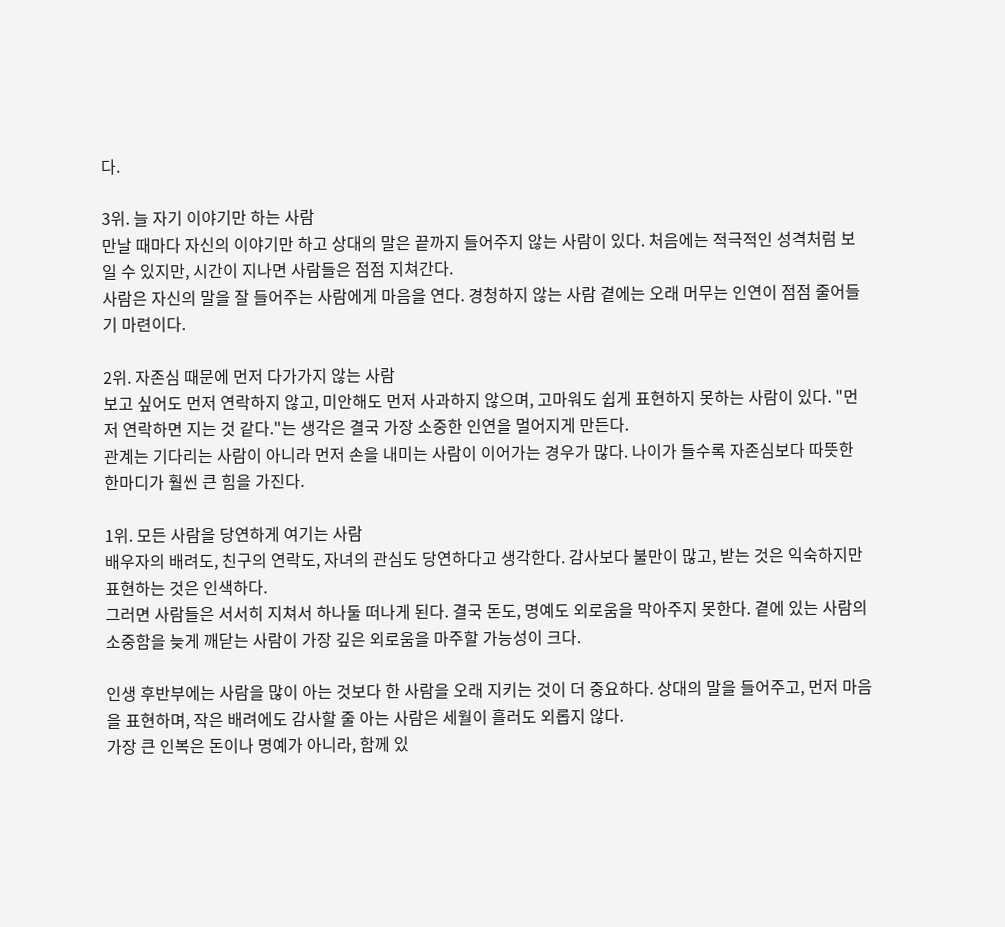다.

3위. 늘 자기 이야기만 하는 사람
만날 때마다 자신의 이야기만 하고 상대의 말은 끝까지 들어주지 않는 사람이 있다. 처음에는 적극적인 성격처럼 보일 수 있지만, 시간이 지나면 사람들은 점점 지쳐간다.
사람은 자신의 말을 잘 들어주는 사람에게 마음을 연다. 경청하지 않는 사람 곁에는 오래 머무는 인연이 점점 줄어들기 마련이다.

2위. 자존심 때문에 먼저 다가가지 않는 사람
보고 싶어도 먼저 연락하지 않고, 미안해도 먼저 사과하지 않으며, 고마워도 쉽게 표현하지 못하는 사람이 있다. "먼저 연락하면 지는 것 같다."는 생각은 결국 가장 소중한 인연을 멀어지게 만든다.
관계는 기다리는 사람이 아니라 먼저 손을 내미는 사람이 이어가는 경우가 많다. 나이가 들수록 자존심보다 따뜻한 한마디가 훨씬 큰 힘을 가진다.

1위. 모든 사람을 당연하게 여기는 사람
배우자의 배려도, 친구의 연락도, 자녀의 관심도 당연하다고 생각한다. 감사보다 불만이 많고, 받는 것은 익숙하지만 표현하는 것은 인색하다.
그러면 사람들은 서서히 지쳐서 하나둘 떠나게 된다. 결국 돈도, 명예도 외로움을 막아주지 못한다. 곁에 있는 사람의 소중함을 늦게 깨닫는 사람이 가장 깊은 외로움을 마주할 가능성이 크다.

인생 후반부에는 사람을 많이 아는 것보다 한 사람을 오래 지키는 것이 더 중요하다. 상대의 말을 들어주고, 먼저 마음을 표현하며, 작은 배려에도 감사할 줄 아는 사람은 세월이 흘러도 외롭지 않다.
가장 큰 인복은 돈이나 명예가 아니라, 함께 있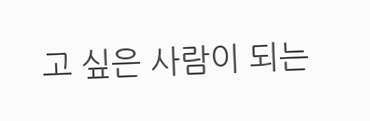고 싶은 사람이 되는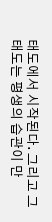태도에서 시작된다. 그리고 그 태도는 평생의 습관이 만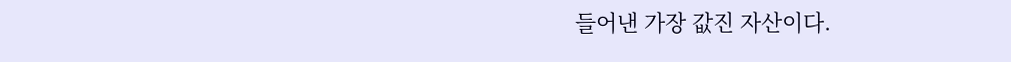들어낸 가장 값진 자산이다.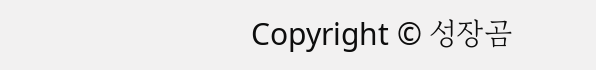Copyright © 성장곰